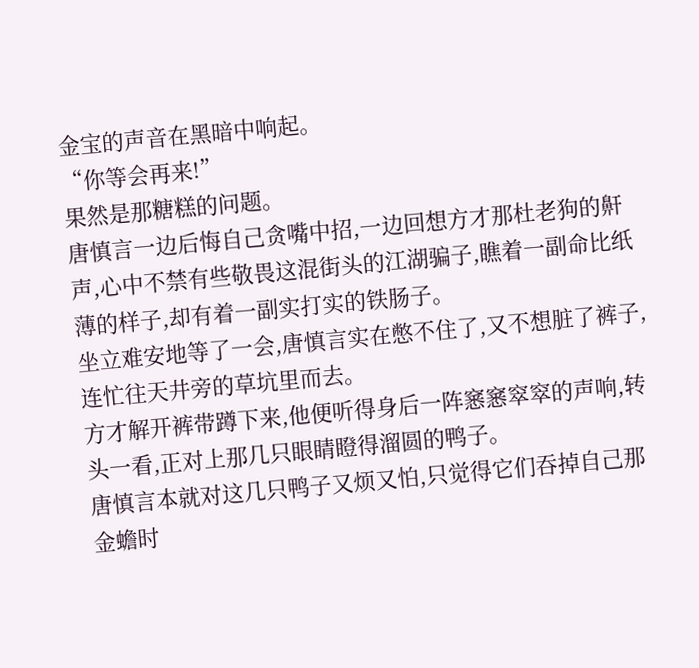金宝的声音在黑暗中响起。
“你等会再来!”
果然是那糖糕的问题。
唐慎言一边后悔自己贪嘴中招,一边回想方才那杜老狗的鼾声,心中不禁有些敬畏这混街头的江湖骗子,瞧着一副命比纸薄的样子,却有着一副实打实的铁肠子。
坐立难安地等了一会,唐慎言实在憋不住了,又不想脏了裤子,连忙往天井旁的草坑里而去。
方才解开裤带蹲下来,他便听得身后一阵窸窸窣窣的声响,转头一看,正对上那几只眼睛瞪得溜圆的鸭子。
唐慎言本就对这几只鸭子又烦又怕,只觉得它们吞掉自己那金蟾时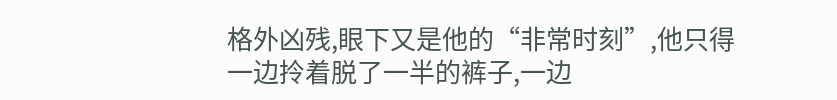格外凶残,眼下又是他的“非常时刻”,他只得一边拎着脱了一半的裤子,一边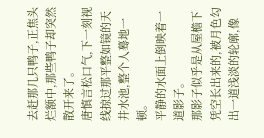去赶那几只鸭子,正焦头烂额中,那些鸭子却突然散开来了。
唐慎言松口气,下一刻视线掠过那平整如镜的天井水池,整个人蓦地一顿。
平静的水面上倒映着一道影子。
那影子似乎是从屋檐下凭空长出来的,被月色勾出一道浅淡的轮廓,像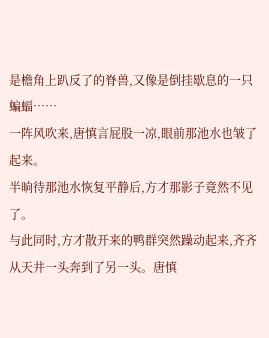是檐角上趴反了的脊兽,又像是倒挂歇息的一只蝙蝠……
一阵风吹来,唐慎言屁股一凉,眼前那池水也皱了起来。
半晌待那池水恢复平静后,方才那影子竟然不见了。
与此同时,方才散开来的鸭群突然躁动起来,齐齐从天井一头奔到了另一头。唐慎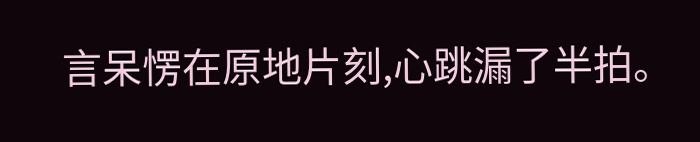言呆愣在原地片刻,心跳漏了半拍。